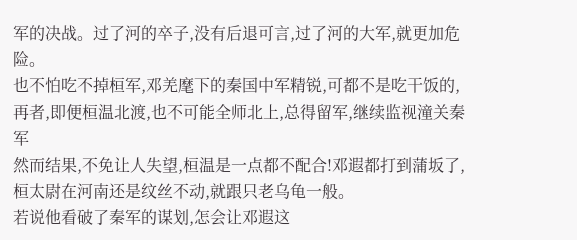军的决战。过了河的卒子,没有后退可言,过了河的大军,就更加危险。
也不怕吃不掉桓军,邓羌麾下的秦国中军精锐,可都不是吃干饭的,再者,即便桓温北渡,也不可能全师北上,总得留军,继续监视潼关秦军
然而结果,不免让人失望,桓温是一点都不配合!邓遐都打到蒲坂了,桓太尉在河南还是纹丝不动,就跟只老乌龟一般。
若说他看破了秦军的谋划,怎会让邓遐这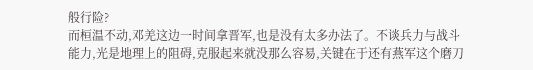般行险?
而桓温不动,邓羌这边一时间拿晋军,也是没有太多办法了。不谈兵力与战斗能力,光是地理上的阻碍,克服起来就没那么容易,关键在于还有燕军这个磨刀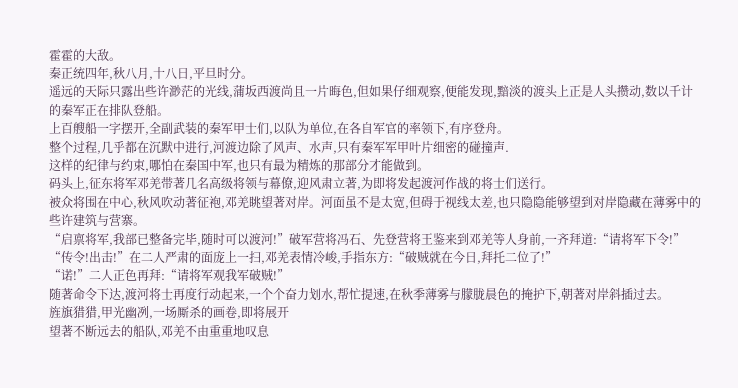霍霍的大敌。
秦正统四年,秋八月,十八日,平旦时分。
遥远的天际只露出些许渺茫的光线,蒲坂西渡尚且一片晦色,但如果仔细观察,便能发现,黯淡的渡头上正是人头攒动,数以千计的秦军正在排队登船。
上百艘船一字摆开,全副武装的秦军甲士们,以队为单位,在各自军官的率领下,有序登舟。
整个过程,几乎都在沉默中进行,河渡边除了风声、水声,只有秦军军甲叶片细密的碰撞声.
这样的纪律与约束,哪怕在秦国中军,也只有最为精炼的那部分才能做到。
码头上,征东将军邓羌带著几名高级将领与幕僚,迎风肃立著,为即将发起渡河作战的将士们送行。
被众将围在中心,秋风吹动著征袍,邓羌眺望著对岸。河面虽不是太宽,但碍于视线太差,也只隐隐能够望到对岸隐藏在薄雾中的些许建筑与营寨。
“启禀将军,我部已整备完毕,随时可以渡河!”破军营将冯石、先登营将王鉴来到邓羌等人身前,一齐拜道:“请将军下令!”
“传令!出击!”在二人严肃的面庞上一扫,邓羌表情冷峻,手指东方:“破贼就在今日,拜托二位了!”
“诺!”二人正色再拜:“请将军观我军破贼!”
随著命令下达,渡河将士再度行动起来,一个个奋力划水,帮忙提速,在秋季薄雾与朦胧晨色的掩护下,朝著对岸斜插过去。
旌旗猎猎,甲光幽冽,一场厮杀的画卷,即将展开
望著不断远去的船队,邓羌不由重重地叹息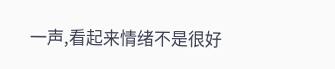一声,看起来情绪不是很好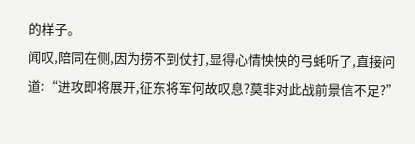的样子。
闻叹,陪同在侧,因为捞不到仗打,显得心情怏怏的弓蚝听了,直接问道:“进攻即将展开,征东将军何故叹息?莫非对此战前景信不足?”